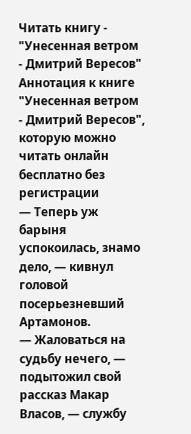Читать книгу - "Унесенная ветром - Дмитрий Вересов"
Аннотация к книге "Унесенная ветром - Дмитрий Вересов", которую можно читать онлайн бесплатно без регистрации
— Теперь уж барыня успокоилась, знамо дело, — кивнул головой посерьезневший Артамонов.
— Жаловаться на судьбу нечего, — подытожил свой рассказ Макар Власов, — службу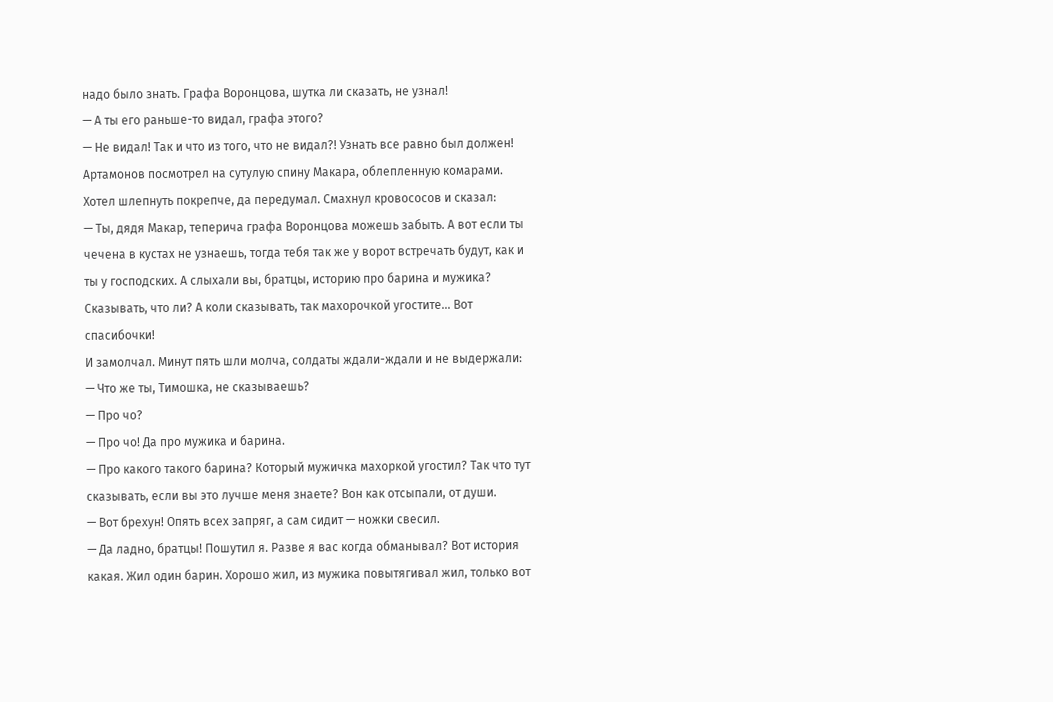надо было знать. Графа Воронцова, шутка ли сказать, не узнал!
— А ты его раньше-то видал, графа этого?
— Не видал! Так и что из того, что не видал?! Узнать все равно был должен!
Артамонов посмотрел на сутулую спину Макара, облепленную комарами. Хотел шлепнуть покрепче, да передумал. Смахнул кровососов и сказал:
— Ты, дядя Макар, теперича графа Воронцова можешь забыть. А вот если ты чечена в кустах не узнаешь, тогда тебя так же у ворот встречать будут, как и ты у господских. А слыхали вы, братцы, историю про барина и мужика? Сказывать, что ли? А коли сказывать, так махорочкой угостите… Вот спасибочки!
И замолчал. Минут пять шли молча, солдаты ждали-ждали и не выдержали:
— Что же ты, Тимошка, не сказываешь?
— Про чо?
— Про чо! Да про мужика и барина.
— Про какого такого барина? Который мужичка махоркой угостил? Так что тут сказывать, если вы это лучше меня знаете? Вон как отсыпали, от души.
— Вот брехун! Опять всех запряг, а сам сидит — ножки свесил.
— Да ладно, братцы! Пошутил я. Разве я вас когда обманывал? Вот история какая. Жил один барин. Хорошо жил, из мужика повытягивал жил, только вот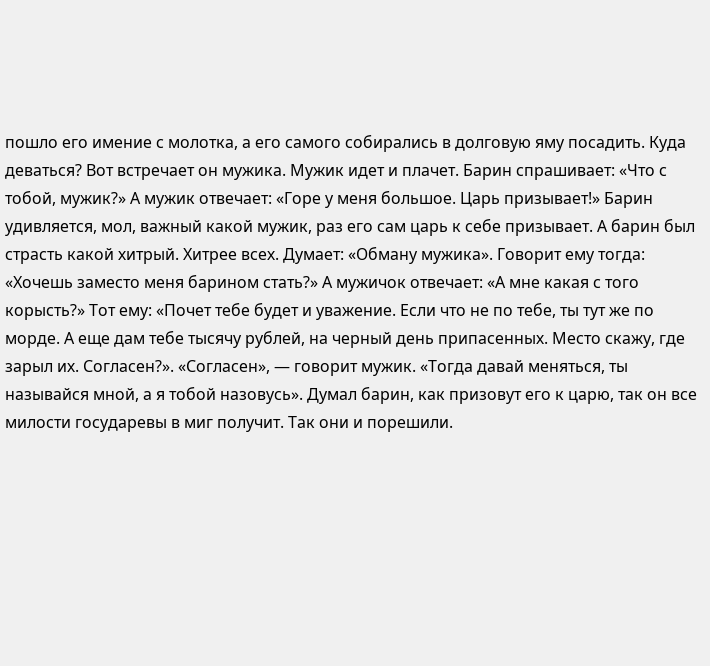пошло его имение с молотка, а его самого собирались в долговую яму посадить. Куда деваться? Вот встречает он мужика. Мужик идет и плачет. Барин спрашивает: «Что с тобой, мужик?» А мужик отвечает: «Горе у меня большое. Царь призывает!» Барин удивляется, мол, важный какой мужик, раз его сам царь к себе призывает. А барин был страсть какой хитрый. Хитрее всех. Думает: «Обману мужика». Говорит ему тогда: «Хочешь заместо меня барином стать?» А мужичок отвечает: «А мне какая с того корысть?» Тот ему: «Почет тебе будет и уважение. Если что не по тебе, ты тут же по морде. А еще дам тебе тысячу рублей, на черный день припасенных. Место скажу, где зарыл их. Согласен?». «Согласен», — говорит мужик. «Тогда давай меняться, ты называйся мной, а я тобой назовусь». Думал барин, как призовут его к царю, так он все милости государевы в миг получит. Так они и порешили.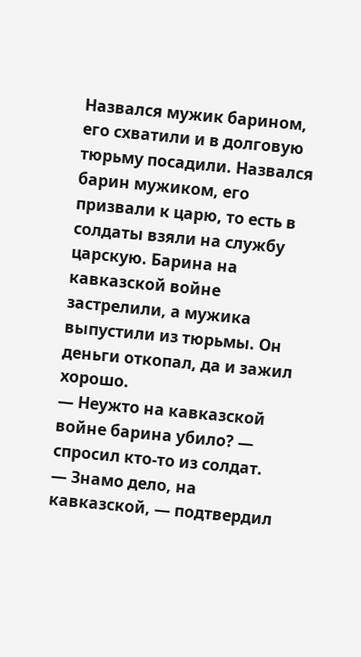Назвался мужик барином, его схватили и в долговую тюрьму посадили. Назвался барин мужиком, его призвали к царю, то есть в солдаты взяли на службу царскую. Барина на кавказской войне застрелили, а мужика выпустили из тюрьмы. Он деньги откопал, да и зажил хорошо.
— Неужто на кавказской войне барина убило? — спросил кто-то из солдат.
— Знамо дело, на кавказской, — подтвердил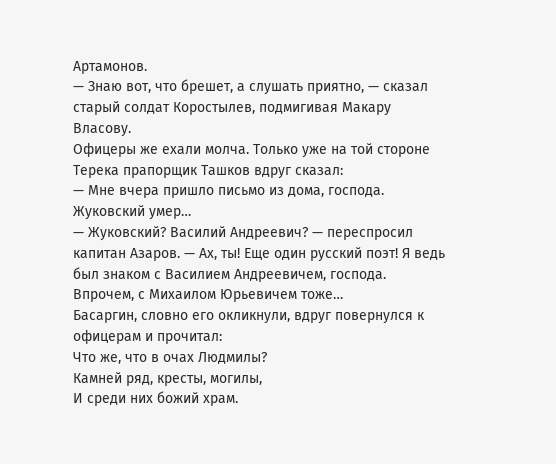Артамонов.
— Знаю вот, что брешет, а слушать приятно, — сказал старый солдат Коростылев, подмигивая Макару Власову.
Офицеры же ехали молча. Только уже на той стороне Терека прапорщик Ташков вдруг сказал:
— Мне вчера пришло письмо из дома, господа. Жуковский умер…
— Жуковский? Василий Андреевич? — переспросил капитан Азаров. — Ах, ты! Еще один русский поэт! Я ведь был знаком с Василием Андреевичем, господа. Впрочем, с Михаилом Юрьевичем тоже…
Басаргин, словно его окликнули, вдруг повернулся к офицерам и прочитал:
Что же, что в очах Людмилы?
Камней ряд, кресты, могилы,
И среди них божий храм.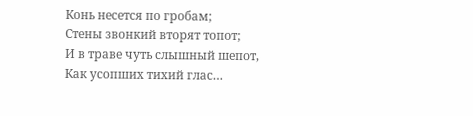Конь несется по гробам;
Стены звонкий вторят топот;
И в траве чуть слышный шепот,
Как усопших тихий глас…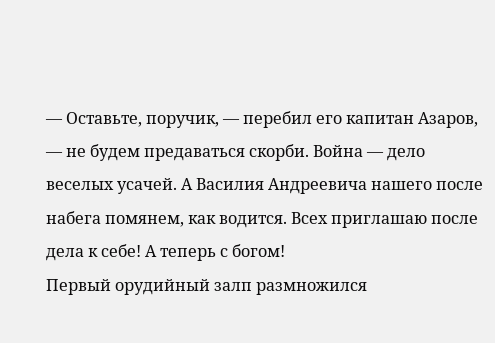— Оставьте, поручик, — перебил его капитан Азаров, — не будем предаваться скорби. Война — дело веселых усачей. А Василия Андреевича нашего после набега помянем, как водится. Всех приглашаю после дела к себе! А теперь с богом!
Первый орудийный залп размножился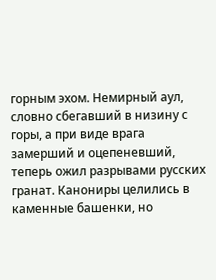горным эхом. Немирный аул, словно сбегавший в низину с горы, а при виде врага замерший и оцепеневший, теперь ожил разрывами русских гранат. Канониры целились в каменные башенки, но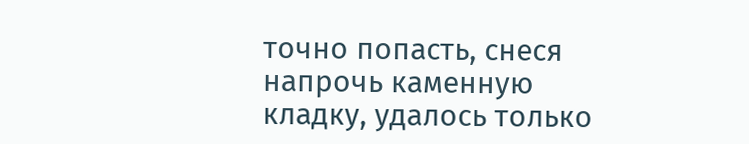точно попасть, снеся напрочь каменную кладку, удалось только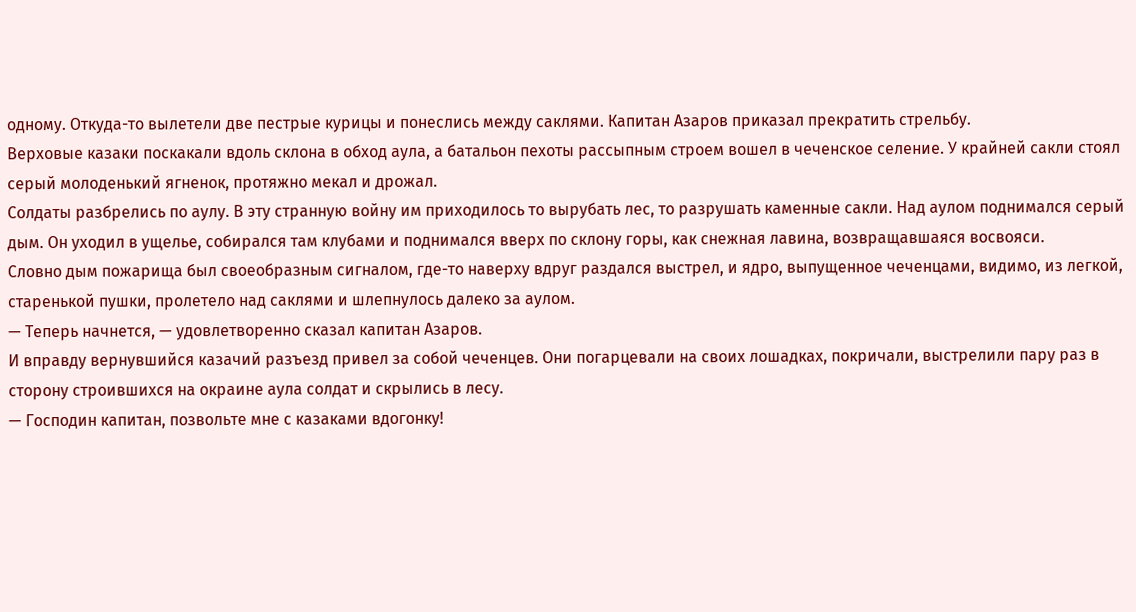одному. Откуда-то вылетели две пестрые курицы и понеслись между саклями. Капитан Азаров приказал прекратить стрельбу.
Верховые казаки поскакали вдоль склона в обход аула, а батальон пехоты рассыпным строем вошел в чеченское селение. У крайней сакли стоял серый молоденький ягненок, протяжно мекал и дрожал.
Солдаты разбрелись по аулу. В эту странную войну им приходилось то вырубать лес, то разрушать каменные сакли. Над аулом поднимался серый дым. Он уходил в ущелье, собирался там клубами и поднимался вверх по склону горы, как снежная лавина, возвращавшаяся восвояси.
Словно дым пожарища был своеобразным сигналом, где-то наверху вдруг раздался выстрел, и ядро, выпущенное чеченцами, видимо, из легкой, старенькой пушки, пролетело над саклями и шлепнулось далеко за аулом.
— Теперь начнется, — удовлетворенно сказал капитан Азаров.
И вправду вернувшийся казачий разъезд привел за собой чеченцев. Они погарцевали на своих лошадках, покричали, выстрелили пару раз в сторону строившихся на окраине аула солдат и скрылись в лесу.
— Господин капитан, позвольте мне с казаками вдогонку!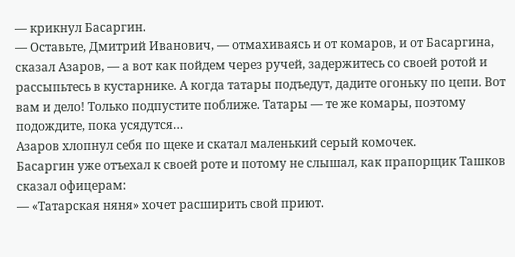— крикнул Басаргин.
— Оставьте, Дмитрий Иванович, — отмахиваясь и от комаров, и от Басаргина, сказал Азаров, — а вот как пойдем через ручей, задержитесь со своей ротой и рассыпьтесь в кустарнике. А когда татары подъедут, дадите огоньку по цепи. Вот вам и дело! Только подпустите поближе. Татары — те же комары, поэтому подождите, пока усядутся…
Азаров хлопнул себя по щеке и скатал маленький серый комочек.
Басаргин уже отъехал к своей роте и потому не слышал, как прапорщик Ташков сказал офицерам:
— «Татарская няня» хочет расширить свой приют.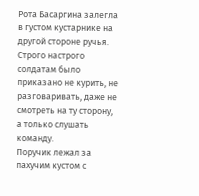Рота Басаргина залегла в густом кустарнике на другой стороне ручья. Строго настрого солдатам было приказано не курить, не разговаривать, даже не смотреть на ту сторону, а только слушать команду.
Поручик лежал за пахучим кустом с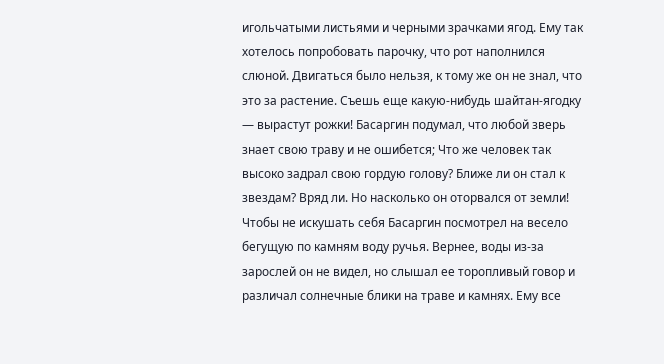игольчатыми листьями и черными зрачками ягод. Ему так хотелось попробовать парочку, что рот наполнился слюной. Двигаться было нельзя, к тому же он не знал, что это за растение. Съешь еще какую-нибудь шайтан-ягодку — вырастут рожки! Басаргин подумал, что любой зверь знает свою траву и не ошибется; Что же человек так высоко задрал свою гордую голову? Ближе ли он стал к звездам? Вряд ли. Но насколько он оторвался от земли!
Чтобы не искушать себя Басаргин посмотрел на весело бегущую по камням воду ручья. Вернее, воды из-за зарослей он не видел, но слышал ее торопливый говор и различал солнечные блики на траве и камнях. Ему все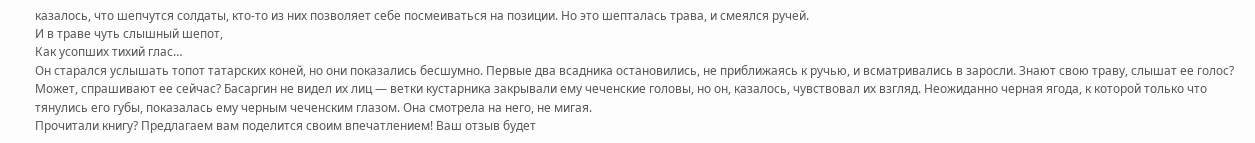казалось, что шепчутся солдаты, кто-то из них позволяет себе посмеиваться на позиции. Но это шепталась трава, и смеялся ручей.
И в траве чуть слышный шепот,
Как усопших тихий глас…
Он старался услышать топот татарских коней, но они показались бесшумно. Первые два всадника остановились, не приближаясь к ручью, и всматривались в заросли. Знают свою траву, слышат ее голос? Может, спрашивают ее сейчас? Басаргин не видел их лиц — ветки кустарника закрывали ему чеченские головы, но он, казалось, чувствовал их взгляд. Неожиданно черная ягода, к которой только что тянулись его губы, показалась ему черным чеченским глазом. Она смотрела на него, не мигая.
Прочитали книгу? Предлагаем вам поделится своим впечатлением! Ваш отзыв будет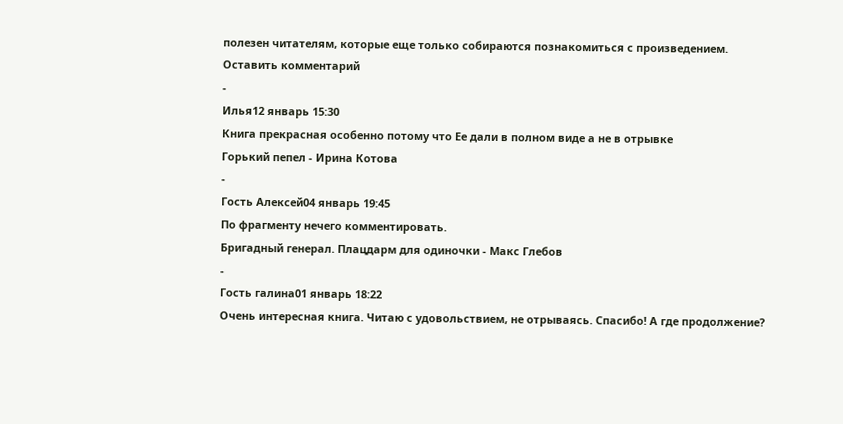полезен читателям, которые еще только собираются познакомиться с произведением.
Оставить комментарий
-
Илья12 январь 15:30
Книга прекрасная особенно потому что Ее дали в полном виде а не в отрывке
Горький пепел - Ирина Котова
-
Гость Алексей04 январь 19:45
По фрагменту нечего комментировать.
Бригадный генерал. Плацдарм для одиночки - Макс Глебов
-
Гость галина01 январь 18:22
Очень интересная книга. Читаю с удовольствием, не отрываясь. Спасибо! А где продолжение?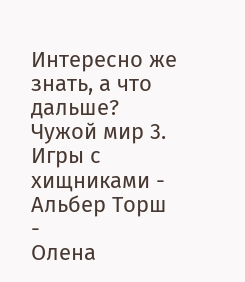Интересно же знать, а что дальше?
Чужой мир 3. Игры с хищниками - Альбер Торш
-
Олена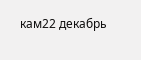кам22 декабрь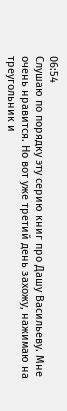06:54
Слушаю по порядку эту серию книг про Дашу Васильеву. Мне очень нравится. Но вот уже третий день захожу, нажимаю на треугольник и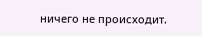ничего не происходит.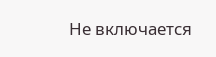Не включается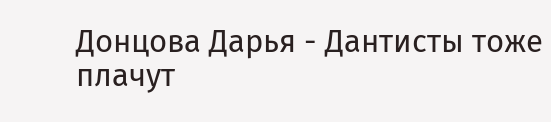Донцова Дарья - Дантисты тоже плачут